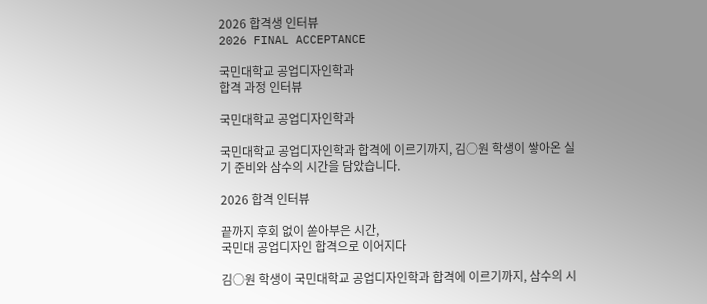2026 합격생 인터뷰
2026 FINAL ACCEPTANCE

국민대학교 공업디자인학과
합격 과정 인터뷰

국민대학교 공업디자인학과

국민대학교 공업디자인학과 합격에 이르기까지, 김○원 학생이 쌓아온 실기 준비와 삼수의 시간을 담았습니다.

2026 합격 인터뷰

끝까지 후회 없이 쏟아부은 시간,
국민대 공업디자인 합격으로 이어지다

김○원 학생이 국민대학교 공업디자인학과 합격에 이르기까지, 삼수의 시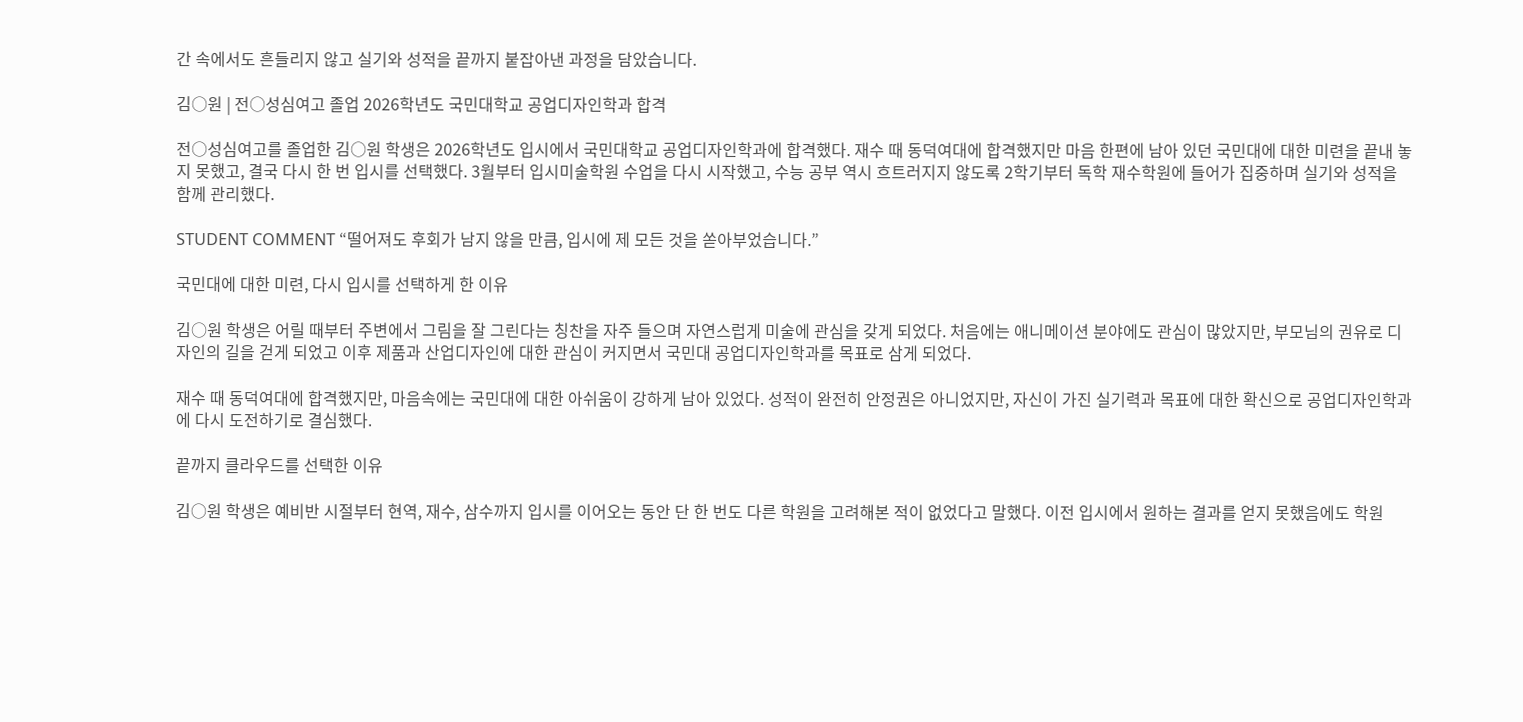간 속에서도 흔들리지 않고 실기와 성적을 끝까지 붙잡아낸 과정을 담았습니다.

김○원 | 전○성심여고 졸업 2026학년도 국민대학교 공업디자인학과 합격

전○성심여고를 졸업한 김○원 학생은 2026학년도 입시에서 국민대학교 공업디자인학과에 합격했다. 재수 때 동덕여대에 합격했지만 마음 한편에 남아 있던 국민대에 대한 미련을 끝내 놓지 못했고, 결국 다시 한 번 입시를 선택했다. 3월부터 입시미술학원 수업을 다시 시작했고, 수능 공부 역시 흐트러지지 않도록 2학기부터 독학 재수학원에 들어가 집중하며 실기와 성적을 함께 관리했다.

STUDENT COMMENT “떨어져도 후회가 남지 않을 만큼, 입시에 제 모든 것을 쏟아부었습니다.”

국민대에 대한 미련, 다시 입시를 선택하게 한 이유

김○원 학생은 어릴 때부터 주변에서 그림을 잘 그린다는 칭찬을 자주 들으며 자연스럽게 미술에 관심을 갖게 되었다. 처음에는 애니메이션 분야에도 관심이 많았지만, 부모님의 권유로 디자인의 길을 걷게 되었고 이후 제품과 산업디자인에 대한 관심이 커지면서 국민대 공업디자인학과를 목표로 삼게 되었다.

재수 때 동덕여대에 합격했지만, 마음속에는 국민대에 대한 아쉬움이 강하게 남아 있었다. 성적이 완전히 안정권은 아니었지만, 자신이 가진 실기력과 목표에 대한 확신으로 공업디자인학과에 다시 도전하기로 결심했다.

끝까지 클라우드를 선택한 이유

김○원 학생은 예비반 시절부터 현역, 재수, 삼수까지 입시를 이어오는 동안 단 한 번도 다른 학원을 고려해본 적이 없었다고 말했다. 이전 입시에서 원하는 결과를 얻지 못했음에도 학원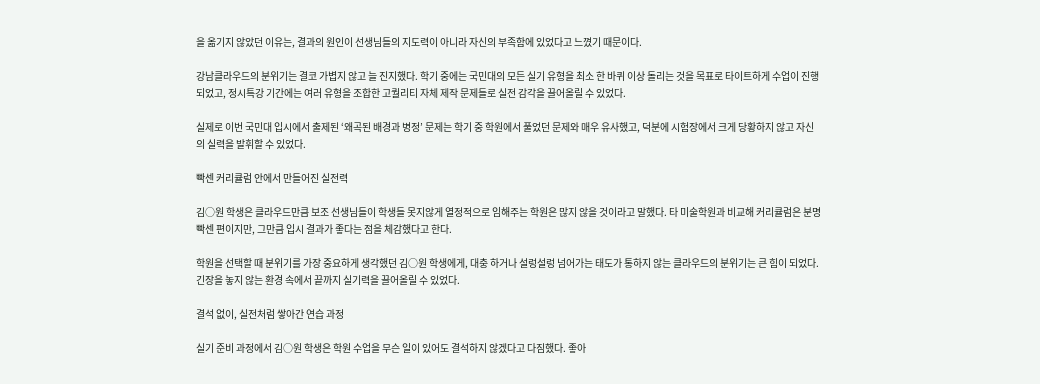을 옮기지 않았던 이유는, 결과의 원인이 선생님들의 지도력이 아니라 자신의 부족함에 있었다고 느꼈기 때문이다.

강남클라우드의 분위기는 결코 가볍지 않고 늘 진지했다. 학기 중에는 국민대의 모든 실기 유형을 최소 한 바퀴 이상 돌리는 것을 목표로 타이트하게 수업이 진행되었고, 정시특강 기간에는 여러 유형을 조합한 고퀄리티 자체 제작 문제들로 실전 감각을 끌어올릴 수 있었다.

실제로 이번 국민대 입시에서 출제된 ‘왜곡된 배경과 병정’ 문제는 학기 중 학원에서 풀었던 문제와 매우 유사했고, 덕분에 시험장에서 크게 당황하지 않고 자신의 실력을 발휘할 수 있었다.

빡센 커리큘럼 안에서 만들어진 실전력

김○원 학생은 클라우드만큼 보조 선생님들이 학생들 못지않게 열정적으로 임해주는 학원은 많지 않을 것이라고 말했다. 타 미술학원과 비교해 커리큘럼은 분명 빡센 편이지만, 그만큼 입시 결과가 좋다는 점을 체감했다고 한다.

학원을 선택할 때 분위기를 가장 중요하게 생각했던 김○원 학생에게, 대충 하거나 설렁설렁 넘어가는 태도가 통하지 않는 클라우드의 분위기는 큰 힘이 되었다. 긴장을 놓지 않는 환경 속에서 끝까지 실기력을 끌어올릴 수 있었다.

결석 없이, 실전처럼 쌓아간 연습 과정

실기 준비 과정에서 김○원 학생은 학원 수업을 무슨 일이 있어도 결석하지 않겠다고 다짐했다. 좋아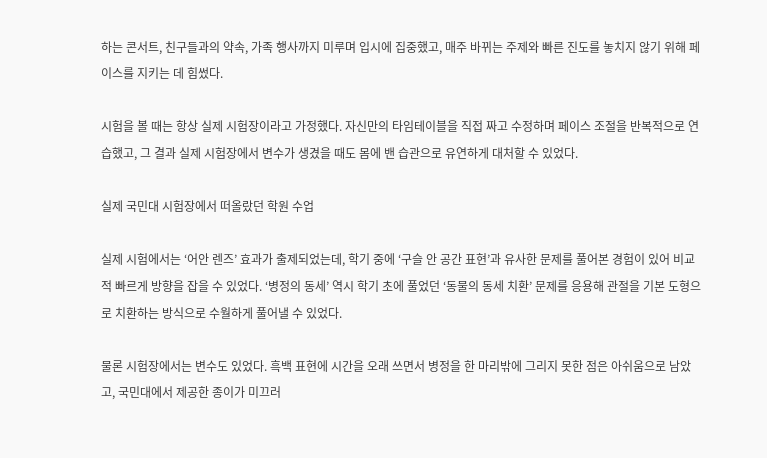하는 콘서트, 친구들과의 약속, 가족 행사까지 미루며 입시에 집중했고, 매주 바뀌는 주제와 빠른 진도를 놓치지 않기 위해 페이스를 지키는 데 힘썼다.

시험을 볼 때는 항상 실제 시험장이라고 가정했다. 자신만의 타임테이블을 직접 짜고 수정하며 페이스 조절을 반복적으로 연습했고, 그 결과 실제 시험장에서 변수가 생겼을 때도 몸에 밴 습관으로 유연하게 대처할 수 있었다.

실제 국민대 시험장에서 떠올랐던 학원 수업

실제 시험에서는 ‘어안 렌즈’ 효과가 출제되었는데, 학기 중에 ‘구슬 안 공간 표현’과 유사한 문제를 풀어본 경험이 있어 비교적 빠르게 방향을 잡을 수 있었다. ‘병정의 동세’ 역시 학기 초에 풀었던 ‘동물의 동세 치환’ 문제를 응용해 관절을 기본 도형으로 치환하는 방식으로 수월하게 풀어낼 수 있었다.

물론 시험장에서는 변수도 있었다. 흑백 표현에 시간을 오래 쓰면서 병정을 한 마리밖에 그리지 못한 점은 아쉬움으로 남았고, 국민대에서 제공한 종이가 미끄러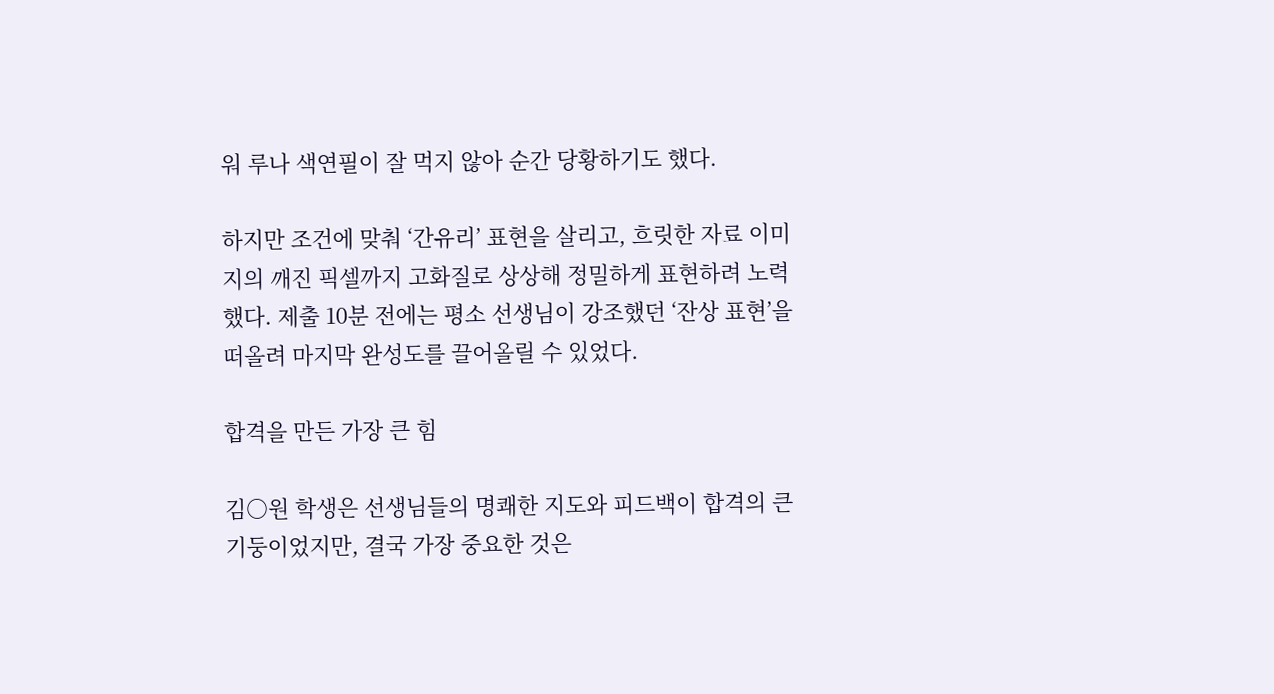워 루나 색연필이 잘 먹지 않아 순간 당황하기도 했다.

하지만 조건에 맞춰 ‘간유리’ 표현을 살리고, 흐릿한 자료 이미지의 깨진 픽셀까지 고화질로 상상해 정밀하게 표현하려 노력했다. 제출 10분 전에는 평소 선생님이 강조했던 ‘잔상 표현’을 떠올려 마지막 완성도를 끌어올릴 수 있었다.

합격을 만든 가장 큰 힘

김○원 학생은 선생님들의 명쾌한 지도와 피드백이 합격의 큰 기둥이었지만, 결국 가장 중요한 것은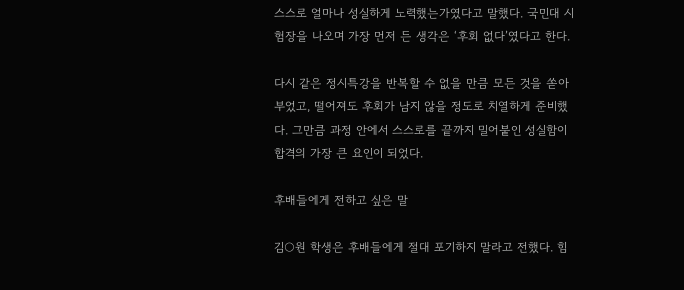스스로 얼마나 성실하게 노력했는가였다고 말했다. 국민대 시험장을 나오며 가장 먼저 든 생각은 ‘후회 없다’였다고 한다.

다시 같은 정시특강을 반복할 수 없을 만큼 모든 것을 쏟아부었고, 떨어져도 후회가 남지 않을 정도로 치열하게 준비했다. 그만큼 과정 안에서 스스로를 끝까지 밀어붙인 성실함이 합격의 가장 큰 요인이 되었다.

후배들에게 전하고 싶은 말

김○원 학생은 후배들에게 절대 포기하지 말라고 전했다. 힘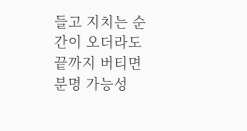들고 지치는 순간이 오더라도 끝까지 버티면 분명 가능성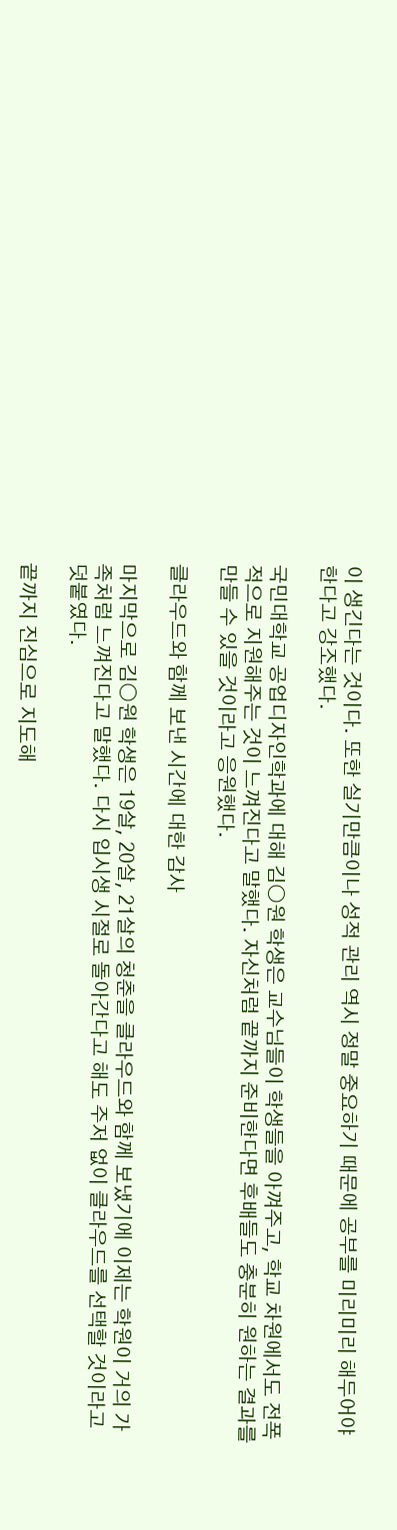이 생긴다는 것이다. 또한 실기만큼이나 성적 관리 역시 정말 중요하기 때문에 공부를 미리미리 해두어야 한다고 강조했다.

국민대학교 공업디자인학과에 대해 김○원 학생은 교수님들이 학생들을 아껴주고, 학교 차원에서도 전폭적으로 지원해주는 것이 느껴진다고 말했다. 자신처럼 끝까지 준비한다면 후배들도 충분히 원하는 결과를 만들 수 있을 것이라고 응원했다.

클라우드와 함께 보낸 시간에 대한 감사

마지막으로 김○원 학생은 19살, 20살, 21살의 청춘을 클라우드와 함께 보냈기에 이제는 학원이 거의 가족처럼 느껴진다고 말했다. 다시 입시생 시절로 돌아간다고 해도 주저 없이 클라우드를 선택할 것이라고 덧붙였다.

끝까지 진심으로 지도해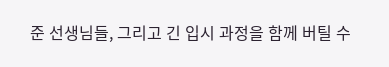준 선생님들, 그리고 긴 입시 과정을 함께 버틸 수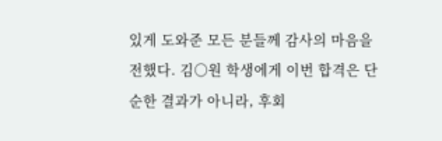있게 도와준 모든 분들께 감사의 마음을 전했다. 김○원 학생에게 이번 합격은 단순한 결과가 아니라, 후회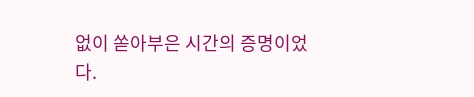없이 쏟아부은 시간의 증명이었다.